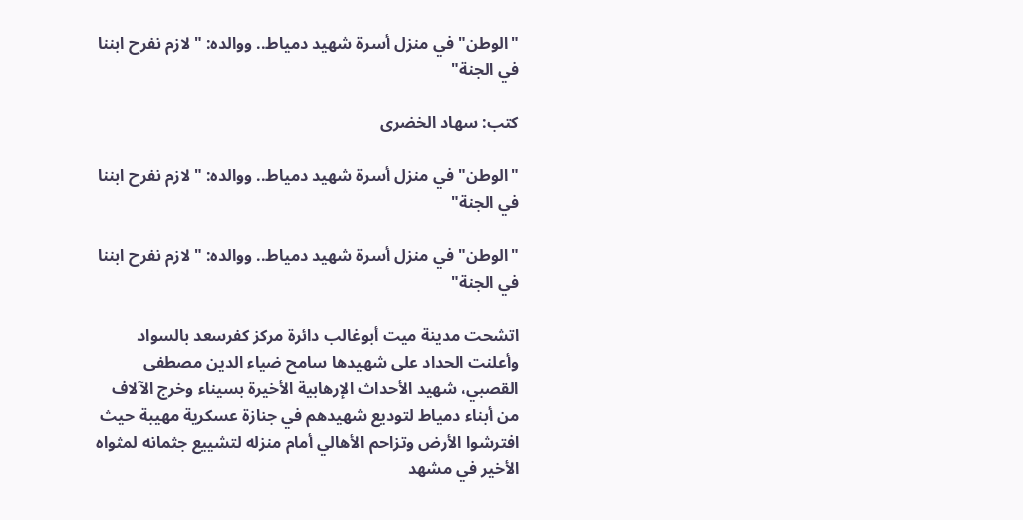"الوطن" في منزل أسرة شهيد دمياط.. ووالده: "لازم نفرح ابننا في الجنة"

كتب: سهاد الخضرى

"الوطن" في منزل أسرة شهيد دمياط.. ووالده: "لازم نفرح ابننا في الجنة"

"الوطن" في منزل أسرة شهيد دمياط.. ووالده: "لازم نفرح ابننا في الجنة"

اتشحت مدينة ميت أبوغالب دائرة مركز كفرسعد بالسواد وأعلنت الحداد على شهيدها سامح ضياء الدين مصطفى القصبي، شهيد الأحداث الإرهابية الأخيرة بسيناء وخرج الآلاف من أبناء دمياط لتوديع شهيدهم في جنازة عسكرية مهيبة حيث افترشوا الأرض وتزاحم الأهالي أمام منزله لتشييع جثمانه لمثواه الأخير في مشهد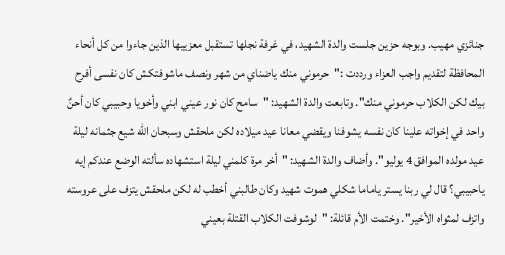جنائزي مهيب. وبوجه حزين جلست والدة الشهيد، في غرفة نجلها تستقبل معزييها الذين جاءوا من كل أنحاء المحافظة لتقديم واجب العزاء ورددت :"حرموني منك ياضناي من شهر ونصف ماشوفتكش كان نفسى أفرح بيك لكن الكلاب حرموني منك". وتابعت والدة الشهيد: "سامح كان نور عيني ابني وأخويا وحبيبي كان أحنٌ واحد في إخواته علينا كان نفسه يشوفنا ويقضي معانا عيد ميلاده لكن ملحقش وسبحان الله شيع جثمانه ليلة عيد مولده الموافق 4 يوليو". وأضاف والدة الشهيد: "أخر مرة كلمني ليلة استشهاده سألته الوضع عندكم إيه ياحبيبي؟ قال لي ربنا يستر ياماما شكلي هموت شهيد وكان طالبني أخطب له لكن ملحقش يتزف على عروسته واتزف لمثواه الأخير". وختمت الأم قائلة: "لوشوفت الكلاب القتلة بعيني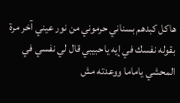هاكل كبدهم بسناني حرموني من نور عيني آخر مرة بقوله نفسك في إيه ياحبيبي قال لي نفسي في المحشي ياماما ووعدته مش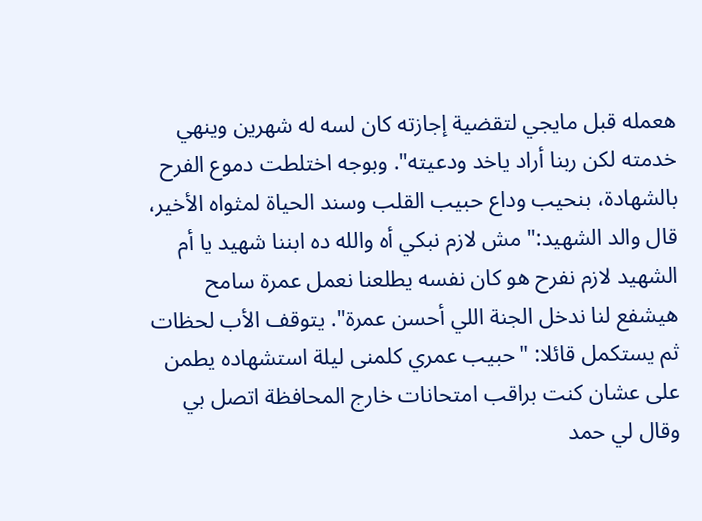هعمله قبل مايجي لتقضية إجازته كان لسه له شهرين وينهي خدمته لكن ربنا أراد ياخد ودعيته". وبوجه اختلطت دموع الفرح بالشهادة، بنحيب وداع حبيب القلب وسند الحياة لمثواه الأخير، قال والد الشهيد:"مش لازم نبكي أه والله ده ابننا شهيد يا أم الشهيد لازم نفرح هو كان نفسه يطلعنا نعمل عمرة سامح هيشفع لنا ندخل الجنة اللي أحسن عمرة". يتوقف الأب لحظات ثم يستكمل قائلا: "حبيب عمري كلمنى ليلة استشهاده يطمن على عشان كنت براقب امتحانات خارج المحافظة اتصل بي وقال لي حمد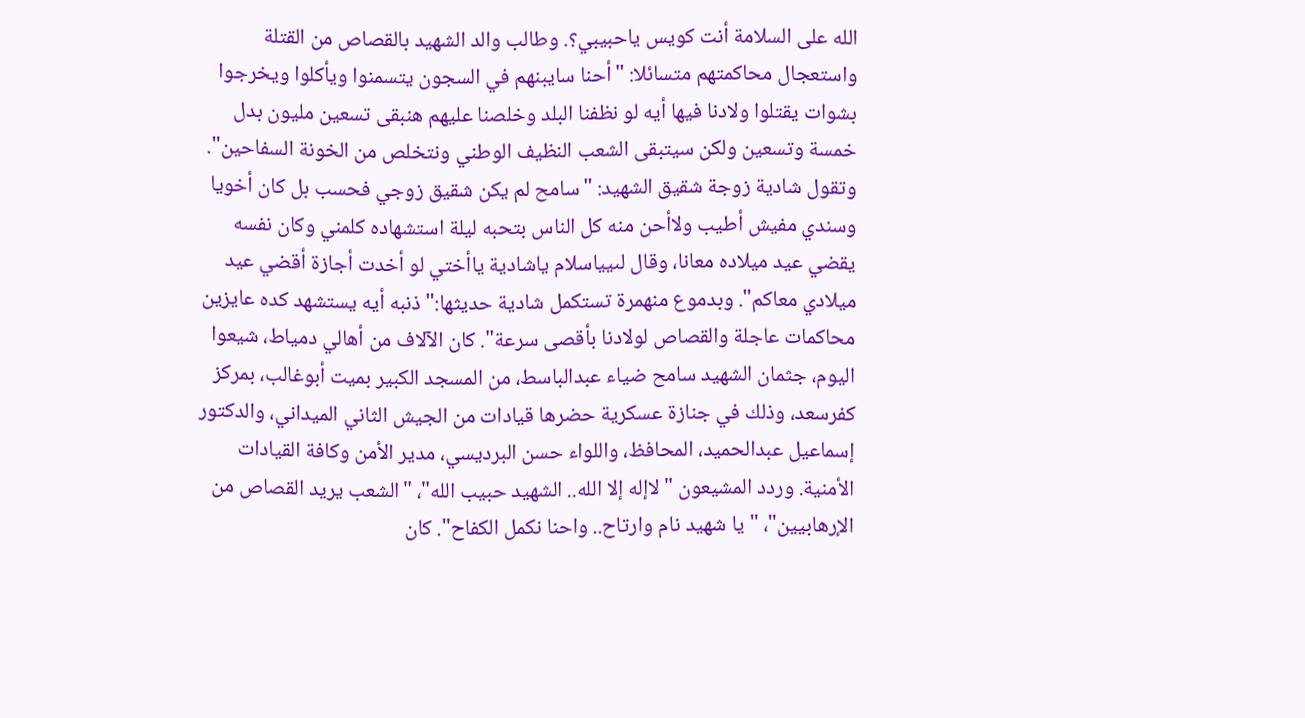الله على السلامة أنت كويس ياحبيبي؟. وطالب والد الشهيد بالقصاص من القتلة واستعجال محاكمتهم متسائلا: "أحنا سايبنهم في السجون يتسمنوا ويأكلوا ويخرجوا بشوات يقتلوا ولادنا فيها أيه لو نظفنا البلد وخلصنا عليهم هنبقى تسعين مليون بدل خمسة وتسعين ولكن سيتبقى الشعب النظيف الوطني ونتخلص من الخونة السفاحين". وتقول شادية زوجة شقيق الشهيد: "سامح لم يكن شقيق زوجي فحسب بل كان أخويا وسندي مفيش أطيب ولاأحن منه كل الناس بتحبه ليلة استشهاده كلمني وكان نفسه يقضي عيد ميلاده معانا، وقال لىيياسلام ياشادية ياأختي لو أخدت أجازة أقضي عيد ميلادي معاكم". وبدموع منهمرة تستكمل شادية حديثها:" ذنبه أيه يستشهد كده عايزين محاكمات عاجلة والقصاص لولادنا بأقصى سرعة". كان الآلاف من أهالي دمياط، شيعوا اليوم، جثمان الشهيد سامح ضياء عبدالباسط، من المسجد الكبير بميت أبوغالب، بمركز كفرسعد، وذلك في جنازة عسكرية حضرها قيادات من الجيش الثاني الميداني، والدكتور إسماعيل عبدالحميد، المحافظ، واللواء حسن البرديسي، مدير الأمن وكافة القيادات الأمنية. وردد المشيعون "لاإله إلا الله.. الشهيد حبيب الله"، "الشعب يريد القصاص من الإرهابيين"، "يا شهيد نام وارتاح.. واحنا نكمل الكفاح". كان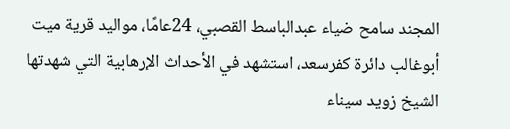المجند سامح ضياء عبدالباسط القصبي، 24عامًا، مواليد قرية ميت أبوغالب دائرة كفرسعد، استشهد في الأحداث الإرهابية التي شهدتها الشيخ زويد سيناء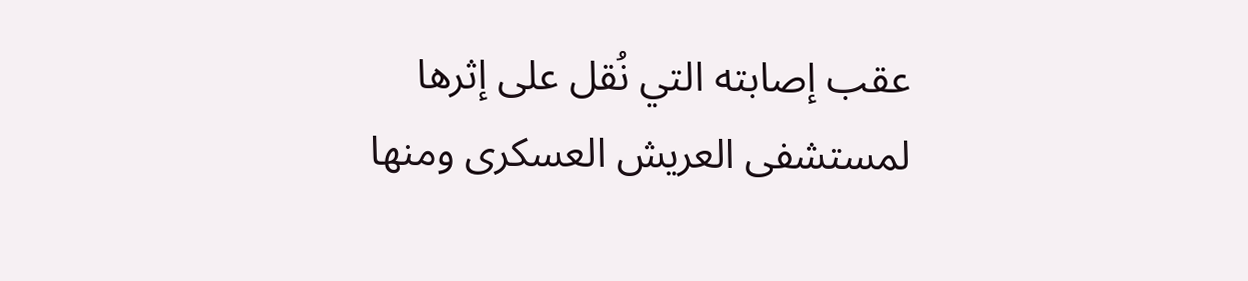عقب إصابته التي نُقل على إثرها لمستشفى العريش العسكرى ومنها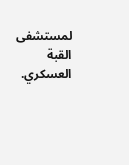لمستشفى القبة العسكري.